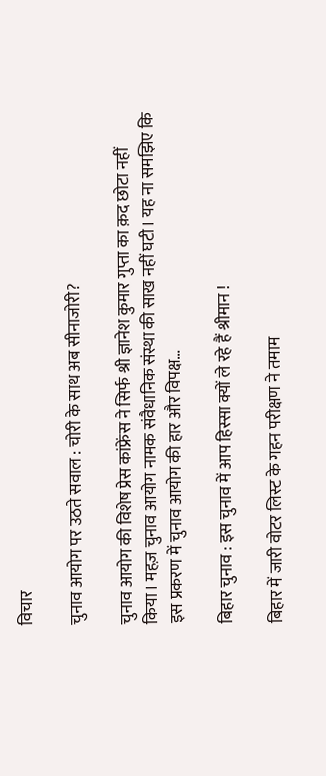विचार

चुनाव आयोग पर उठते सवाल : चोरी के साथ अब सीनाजोरी?

चुनाव आयोग की विशेष प्रेस कांफ्रेंस ने सिर्फ श्री ज्ञानेश कुमार गुप्ता का क़द छोटा नहीं किया। महज़ चुनाव आयोग नामक संवैधानिक संस्था की साख नहीं घटी। यह ना समझिए कि इस प्रकरण में चुनाव आयोग की हार और विपक्ष…

बिहार चुनाव : इस चुनाव में आप हिस्सा क्यों ले रहे हैं श्रीमान !

बिहार में जारी वोटर लिस्ट के गहन परीक्षण ने तमाम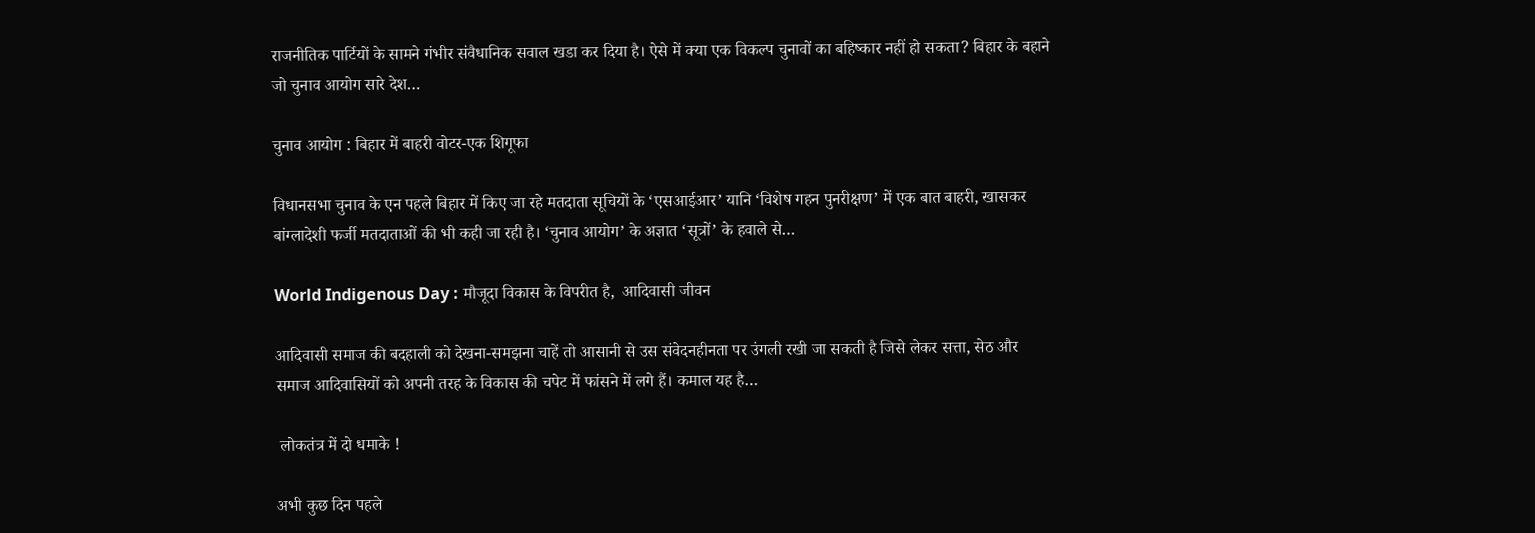राजनीतिक पार्टियों के सामने गंभीर संवैधानिक सवाल खडा कर दिया है। ऐसे में क्या एक विकल्प चुनावों का बहिष्कार नहीं हो सकता? बिहार के बहाने जो चुनाव आयोग सारे देश…

चुनाव आयोग : बिहार में बाहरी वोटर-एक शिगूफा

विधानसभा चुनाव के एन पहले बिहार में किए जा रहे मतदाता सूचियों के ‘एसआईआर’ यानि ‘विशेष गहन पुनरीक्षण’ में एक बात बाहरी, खासकर बांग्लादेशी फर्जी मतदाताओं की भी कही जा रही है। ‘चुनाव आयोग’ के अज्ञात ‘सूत्रों’ के हवाले से…

World Indigenous Day : मौजूदा विकास के विपरीत है,  आदिवासी जीवन

आदिवासी समाज की बदहाली को देखना-समझना चाहें तो आसानी से उस संवेदनहीनता पर उंगली रखी जा सकती है जिसे लेकर सत्ता, सेठ और समाज आदिवासियों को अपनी तरह के विकास की चपेट में फांसने में लगे हैं। कमाल यह है…

 लोकतंत्र में दो धमाके !

अभी कुछ दिन पहले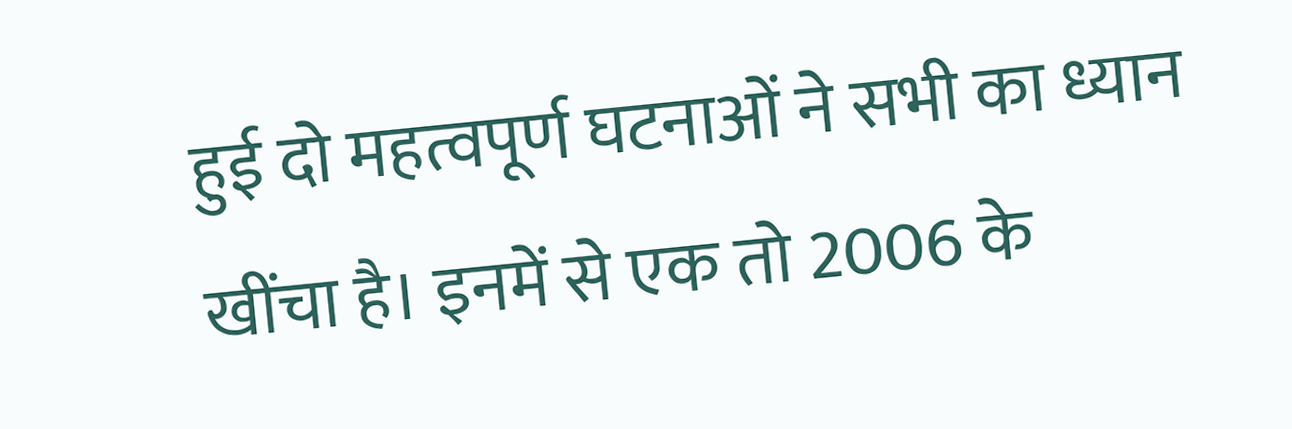हुई दो महत्वपूर्ण घटनाओं ने सभी का ध्यान खींचा है। इनमें से एक तो 2006 के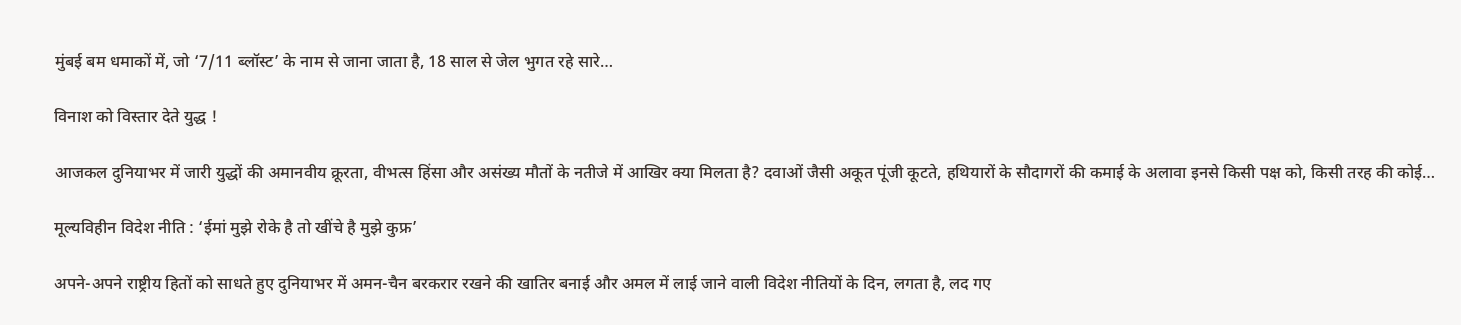मुंबई बम धमाकों में, जो ‘7/11 ब्लॉस्ट’ के नाम से जाना जाता है, 18 साल से जेल भुगत रहे सारे…

विनाश को विस्तार देते युद्ध !

आजकल दुनियाभर में जारी युद्धों की अमानवीय क्रूरता, वीभत्स हिंसा और असंख्य मौतों के नतीजे में आखिर क्या मिलता है? दवाओं जैसी अकूत पूंजी कूटते, हथियारों के सौदागरों की कमाई के अलावा इनसे किसी पक्ष को, किसी तरह की कोई…

मूल्यविहीन विदेश नीति : ‘ईमां मुझे रोके है तो खींचे है मुझे कुफ्र’

अपने-अपने राष्ट्रीय हितों को साधते हुए दुनियाभर में अमन-चैन बरकरार रखने की खातिर बनाई और अमल में लाई जाने वाली विदेश नीतियों के दिन, लगता है, लद गए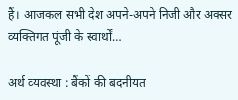हैं। आजकल सभी देश अपने-अपने निजी और अक्सर व्यक्तिगत पूंजी के स्वार्थों…

अर्थ व्‍यवस्‍था : बैंकों की बदनीयत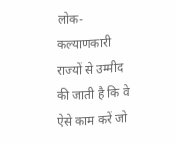लोक-कल्याणकारी राज्यों से उम्मीद की जाती है कि वे ऐसे काम करें जो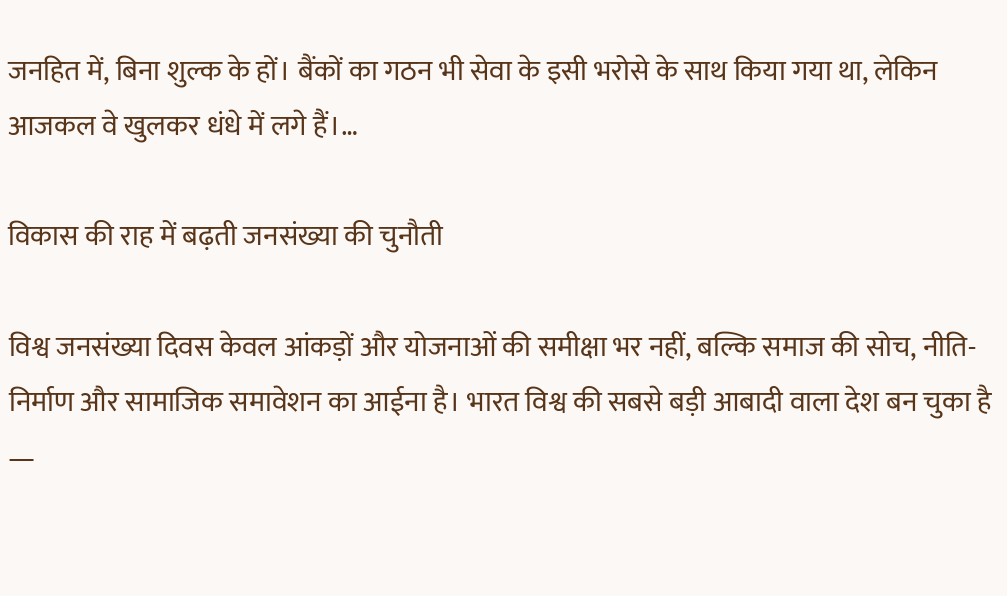जनहित में, बिना शुल्क के हों। बैंकों का गठन भी सेवा के इसी भरोसे के साथ किया गया था, लेकिन आजकल वे खुलकर धंधे में लगे हैं।…

विकास की राह में बढ़ती जनसंख्या की चुनौती

विश्व जनसंख्या दिवस केवल आंकड़ों और योजनाओं की समीक्षा भर नहीं, बल्कि समाज की सोच, नीति-निर्माण और सामाजिक समावेशन का आईना है। भारत विश्व की सबसे बड़ी आबादी वाला देश बन चुका है —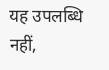यह उपलब्धि नहीं,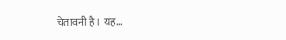चेतावनी है। यह…